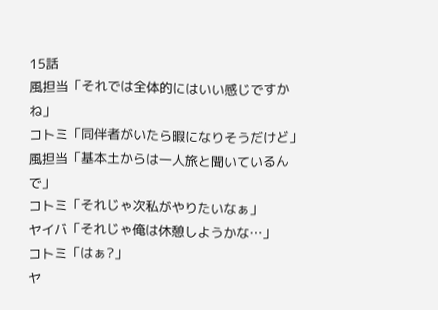15話
風担当「それでは全体的にはいい感じですかね」
コトミ「同伴者がいたら暇になりそうだけど」
風担当「基本土からは一人旅と聞いているんで」
コトミ「それじゃ次私がやりたいなぁ」
ヤイバ「それじゃ俺は休憩しようかな…」
コトミ「はぁ?」
ヤ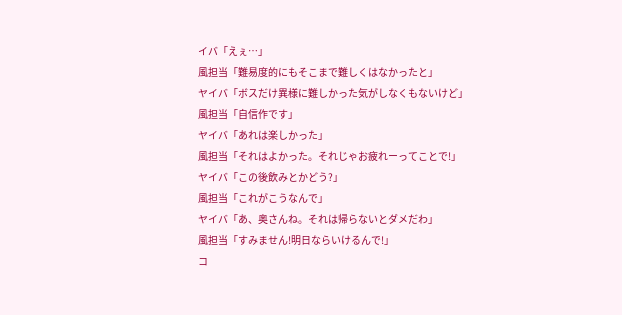イバ「えぇ…」
風担当「難易度的にもそこまで難しくはなかったと」
ヤイバ「ボスだけ異様に難しかった気がしなくもないけど」
風担当「自信作です」
ヤイバ「あれは楽しかった」
風担当「それはよかった。それじゃお疲れーってことで!」
ヤイバ「この後飲みとかどう?」
風担当「これがこうなんで」
ヤイバ「あ、奥さんね。それは帰らないとダメだわ」
風担当「すみません!明日ならいけるんで!」
コ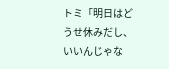トミ「明日はどうせ休みだし、いいんじゃな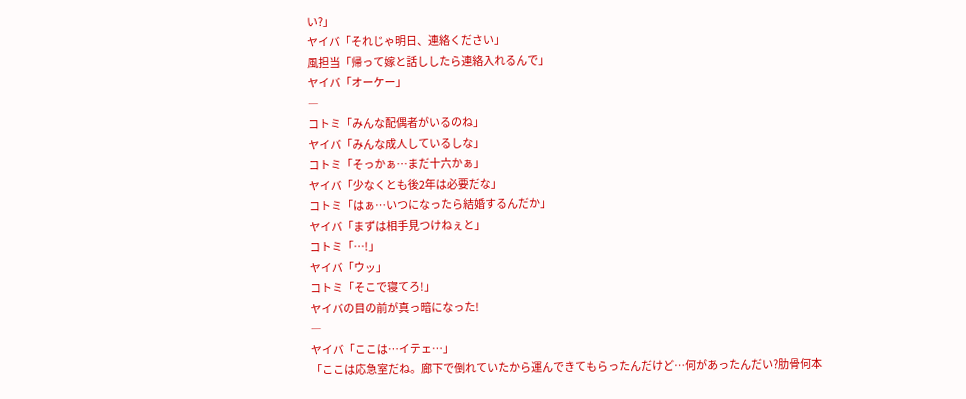い?」
ヤイバ「それじゃ明日、連絡ください」
風担当「帰って嫁と話ししたら連絡入れるんで」
ヤイバ「オーケー」
―
コトミ「みんな配偶者がいるのね」
ヤイバ「みんな成人しているしな」
コトミ「そっかぁ…まだ十六かぁ」
ヤイバ「少なくとも後2年は必要だな」
コトミ「はぁ…いつになったら結婚するんだか」
ヤイバ「まずは相手見つけねぇと」
コトミ「…!」
ヤイバ「ウッ」
コトミ「そこで寝てろ!」
ヤイバの目の前が真っ暗になった!
―
ヤイバ「ここは…イテェ…」
「ここは応急室だね。廊下で倒れていたから運んできてもらったんだけど…何があったんだい?肋骨何本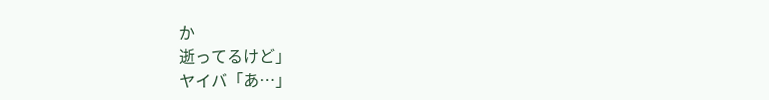か
逝ってるけど」
ヤイバ「あ…」